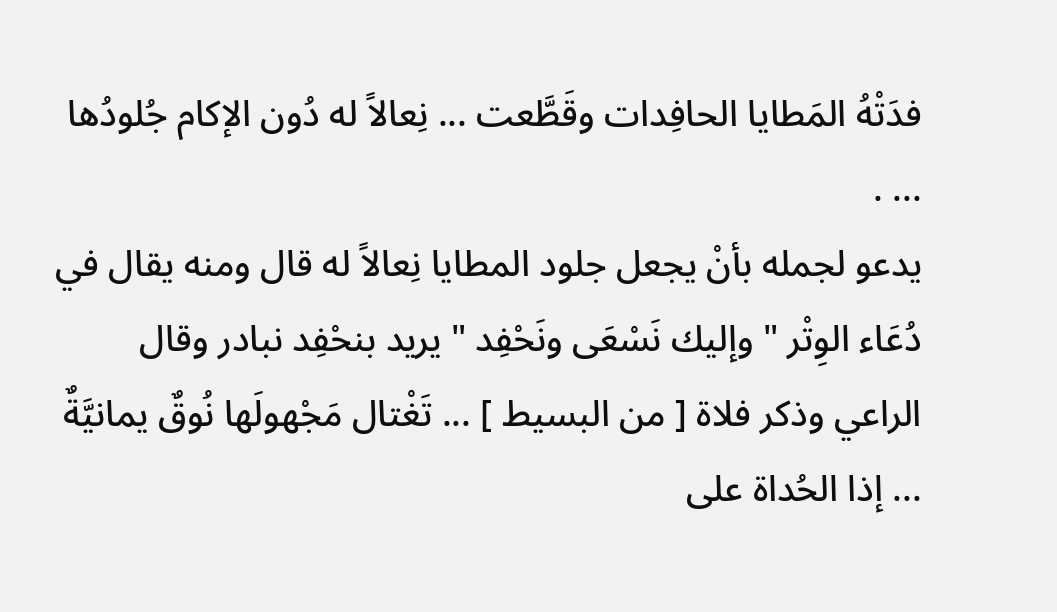فدَتْهُ المَطايا الحافِدات وقَطَّعت ... نِعالاً له دُون الإكام جُلودُها ... .
يدعو لجمله بأنْ يجعل جلود المطايا نِعالاً له قال ومنه يقال في دُعَاء الوِتْر " وإليك نَسْعَى ونَحْفِد " يريد بنحْفِد نبادر وقال الراعي وذكر فلاة [ من البسيط ] ... تَغْتال مَجْهولَها نُوقٌ يمانيَّةٌ ... إذا الحُداة على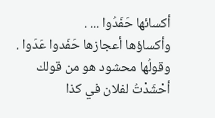أكسائها حَفَدُوا ... .
وأكساؤها أعجازها حَفَدوا عَدَوا .
وقولُها محشود هو من قولك أحْشَدْتُ لفلان في كذا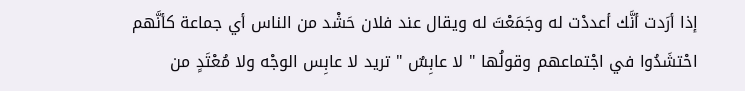إذا أرَدت أنَّك أعددْت له وجَمَعْتَ له ويقال عند فلان حَشْد من الناس أي جماعة كأنَّهم احْتشَدُوا في اجْتماعهم وقولُها " لا عابِسٌ " تريد لا عابِس الوجْه ولا مُعْتَدٍ من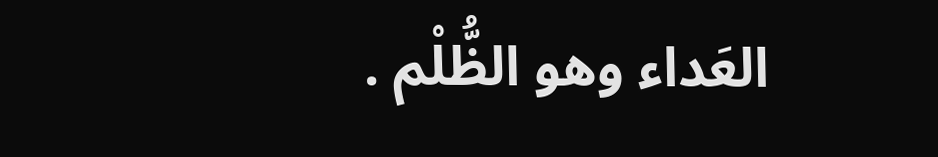العَداء وهو الظُّلْم .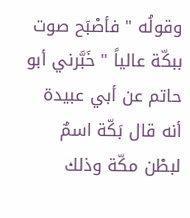وقولُه " فأصْبَح صوت ببكّة عالياً " خَبَّرني أبو حاتم عن أبي عبيدة أنه قال بَكّة اسمٌ لبطْن مكّة وذلك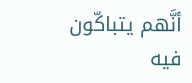أنَّهم يتباكّون فيه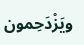ويَزْدَحِمون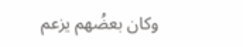وكان بعضُهم يزعم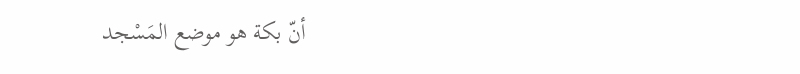أنّ بكة هو موضع المَسْجد